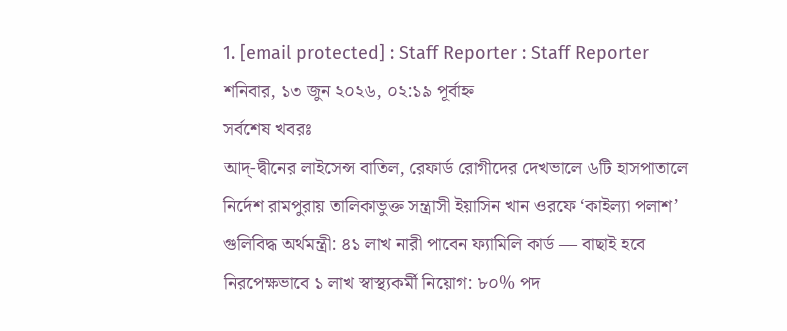1. [email protected] : Staff Reporter : Staff Reporter
শনিবার, ১৩ জুন ২০২৬, ০২:১৯ পূর্বাহ্ন
সর্বশেষ খবরঃ
আদ্-দ্বীনের লাইসেন্স বাতিল, রেফার্ড রোগীদের দেখভালে ৬টি হাসপাতালে নির্দেশ রামপুরায় তালিকাভুক্ত সন্ত্রাসী ইয়াসিন খান ওরফে ‘কাইল্যা পলাশ’ গুলিবিদ্ধ অর্থমন্ত্রী: ৪১ লাখ নারী পাবেন ফ্যামিলি কার্ড — বাছাই হবে নিরপেক্ষভাবে ১ লাখ স্বাস্থ্যকর্মী নিয়োগ: ৮০% পদ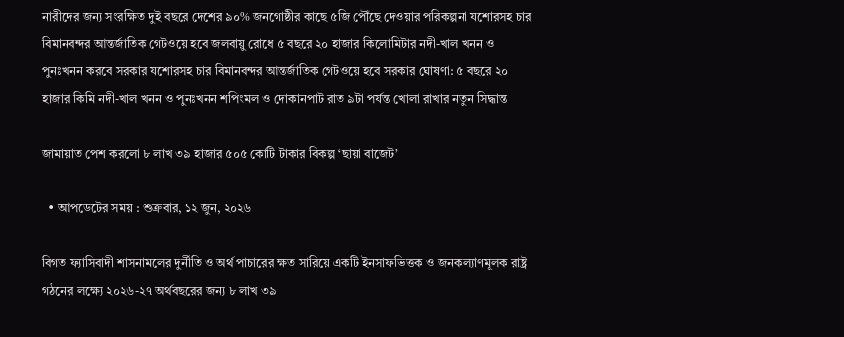নারীদের জন্য সংরক্ষিত দুই বছরে দেশের ৯০% জনগোষ্ঠীর কাছে ৫জি পৌঁছে দেওয়ার পরিকল্পনা যশোরসহ চার বিমানবন্দর আন্তর্জাতিক গেটওয়ে হবে জলবায়ু রোধে ৫ বছরে ২০ হাজার কিলোমিটার নদী-খাল খনন ও পুনঃখনন করবে সরকার যশোরসহ চার বিমানবন্দর আন্তর্জাতিক গেটওয়ে হবে সরকার ঘোষণা: ৫ বছরে ২০ হাজার কিমি নদী-খাল খনন ও পুনঃখনন শপিংমল ও দোকানপাট রাত ৯টা পর্যন্ত খোলা রাখার নতুন সিদ্ধান্ত

জামায়াত পেশ করলো ৮ লাখ ৩৯ হাজার ৫০৫ কোটি টাকার বিকল্প ‘ছায়া বাজেট’

  • আপডেটের সময় : শুক্রবার, ১২ জুন, ২০২৬

বিগত ফ্যাসিবাদী শাসনামলের দুর্নীতি ও অর্থ পাচারের ক্ষত সারিয়ে একটি ইনসাফভিত্তক ও জনকল্যাণমূলক রাষ্ট্র গঠনের লক্ষ্যে ২০২৬-২৭ অর্থবছরের জন্য ৮ লাখ ৩৯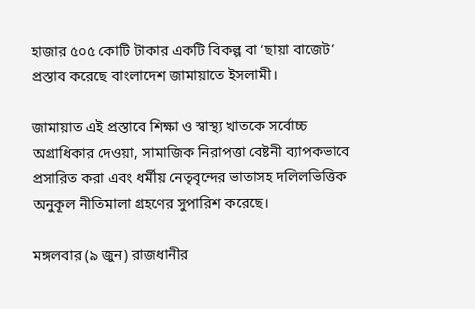হাজার ৫০৫ কোটি টাকার একটি বিকল্প বা ‘ছায়া বাজেট’ প্রস্তাব করেছে বাংলাদেশ জামায়াতে ইসলামী।

জামায়াত এই প্রস্তাবে শিক্ষা ও স্বাস্থ্য খাতকে সর্বোচ্চ অগ্রাধিকার দেওয়া, সামাজিক নিরাপত্তা বেষ্টনী ব্যাপকভাবে প্রসারিত করা এবং ধর্মীয় নেতৃবৃন্দের ভাতাসহ দলিলভিত্তিক অনুকূল নীতিমালা গ্রহণের সুপারিশ করেছে।

মঙ্গলবার (৯ জুন) রাজধানীর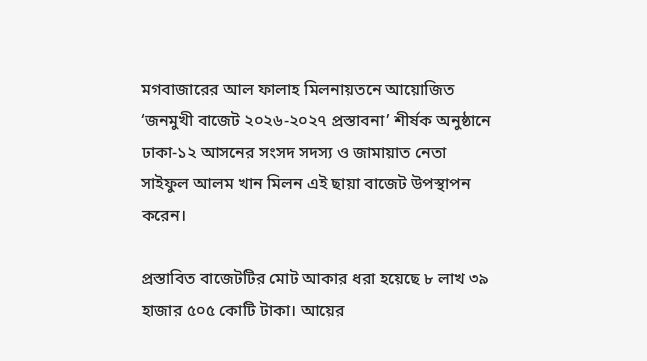মগবাজারের আল ফালাহ মিলনায়তনে আয়োজিত ‘জনমুখী বাজেট ২০২৬-২০২৭ প্রস্তাবনা’ শীর্ষক অনুষ্ঠানে ঢাকা-১২ আসনের সংসদ সদস্য ও জামায়াত নেতা সাইফুল আলম খান মিলন এই ছায়া বাজেট উপস্থাপন করেন।

প্রস্তাবিত বাজেটটির মোট আকার ধরা হয়েছে ৮ লাখ ৩৯ হাজার ৫০৫ কোটি টাকা। আয়ের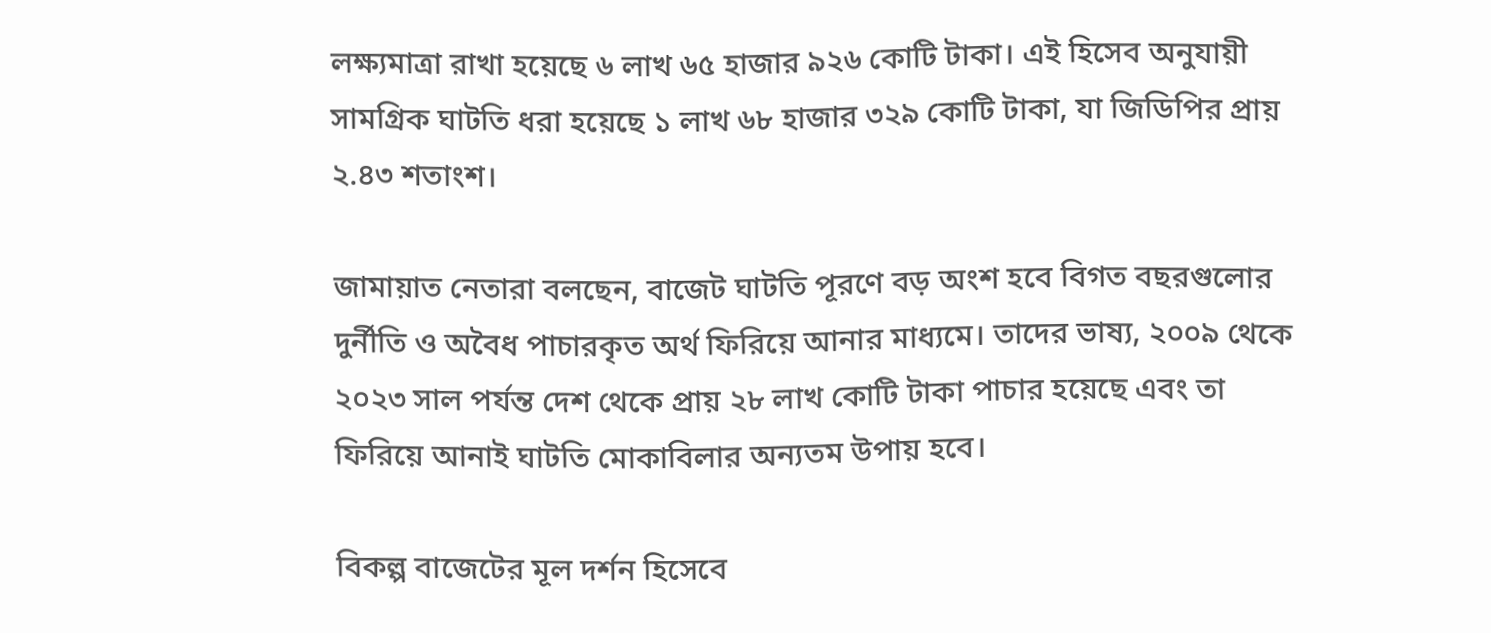লক্ষ্যমাত্রা রাখা হয়েছে ৬ লাখ ৬৫ হাজার ৯২৬ কোটি টাকা। এই হিসেব অনুযায়ী সামগ্রিক ঘাটতি ধরা হয়েছে ১ লাখ ৬৮ হাজার ৩২৯ কোটি টাকা, যা জিডিপির প্রায় ২.৪৩ শতাংশ।

জামায়াত নেতারা বলছেন, বাজেট ঘাটতি পূরণে বড় অংশ হবে বিগত বছরগুলোর দুর্নীতি ও অবৈধ পাচারকৃত অর্থ ফিরিয়ে আনার মাধ্যমে। তাদের ভাষ্য, ২০০৯ থেকে ২০২৩ সাল পর্যন্ত দেশ থেকে প্রায় ২৮ লাখ কোটি টাকা পাচার হয়েছে এবং তা ফিরিয়ে আনাই ঘাটতি মোকাবিলার অন্যতম উপায় হবে।

বিকল্প বাজেটের মূল দর্শন হিসেবে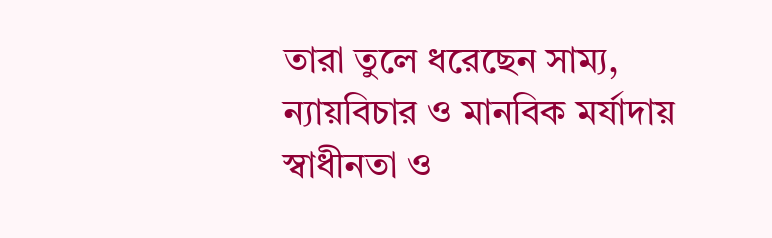তারা তুলে ধরেছেন সাম্য, ন্যায়বিচার ও মানবিক মর্যাদায় স্বাধীনতা ও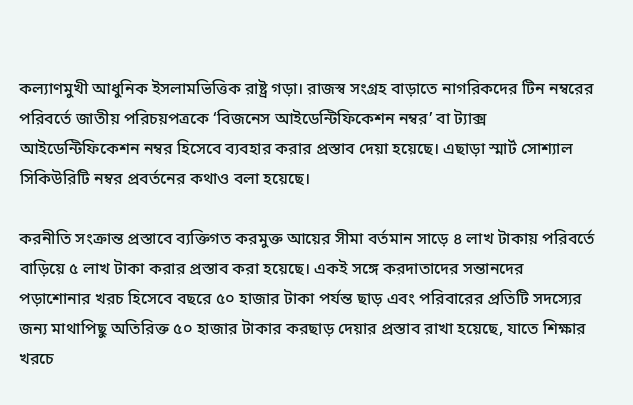কল্যাণমুখী আধুনিক ইসলামভিত্তিক রাষ্ট্র গড়া। রাজস্ব সংগ্রহ বাড়াতে নাগরিকদের টিন নম্বরের পরিবর্তে জাতীয় পরিচয়পত্রকে ‘বিজনেস আইডেন্টিফিকেশন নম্বর’ বা ট্যাক্স আইডেন্টিফিকেশন নম্বর হিসেবে ব্যবহার করার প্রস্তাব দেয়া হয়েছে। এছাড়া স্মার্ট সোশ্যাল সিকিউরিটি নম্বর প্রবর্তনের কথাও বলা হয়েছে।

করনীতি সংক্রান্ত প্রস্তাবে ব্যক্তিগত করমুক্ত আয়ের সীমা বর্তমান সাড়ে ৪ লাখ টাকায় পরিবর্তে বাড়িয়ে ৫ লাখ টাকা করার প্রস্তাব করা হয়েছে। একই সঙ্গে করদাতাদের সন্তানদের পড়াশোনার খরচ হিসেবে বছরে ৫০ হাজার টাকা পর্যন্ত ছাড় এবং পরিবারের প্রতিটি সদস্যের জন্য মাথাপিছু অতিরিক্ত ৫০ হাজার টাকার করছাড় দেয়ার প্রস্তাব রাখা হয়েছে, যাতে শিক্ষার খরচে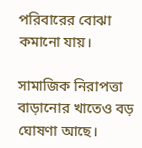পরিবারের বোঝা কমানো যায়।

সামাজিক নিরাপত্তা বাড়ানোর খাতেও বড় ঘোষণা আছে।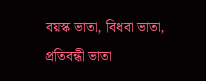বয়স্ক ভাতা, বিধবা ভাতা, প্রতিবন্ধী ভাতা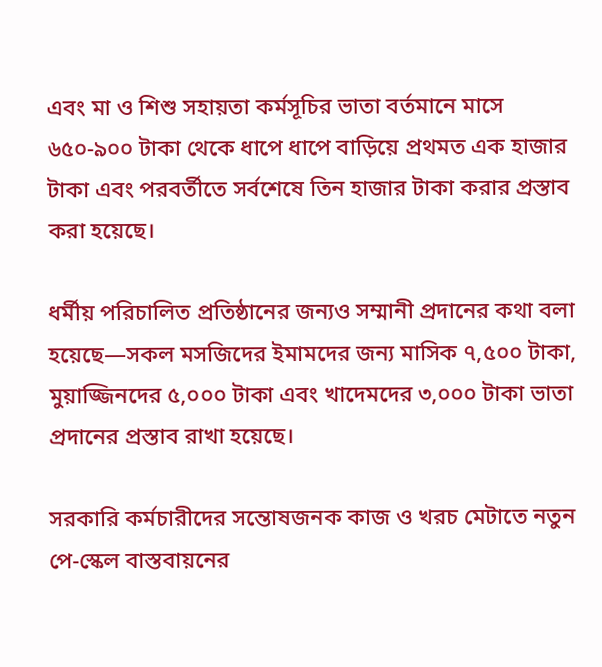এবং মা ও শিশু সহায়তা কর্মসূচির ভাতা বর্তমানে মাসে ৬৫০-৯০০ টাকা থেকে ধাপে ধাপে বাড়িয়ে প্রথমত এক হাজার টাকা এবং পরবর্তীতে সর্বশেষে তিন হাজার টাকা করার প্রস্তাব করা হয়েছে।

ধর্মীয় পরিচালিত প্রতিষ্ঠানের জন্যও সম্মানী প্রদানের কথা বলা হয়েছে—সকল মসজিদের ইমামদের জন্য মাসিক ৭,৫০০ টাকা, মুয়াজ্জিনদের ৫,০০০ টাকা এবং খাদেমদের ৩,০০০ টাকা ভাতা প্রদানের প্রস্তাব রাখা হয়েছে।

সরকারি কর্মচারীদের সন্তোষজনক কাজ ও খরচ মেটাতে নতুন পে-স্কেল বাস্তবায়নের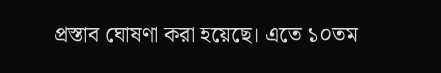প্রস্তাব ঘোষণা করা হয়েছে। এতে ১০তম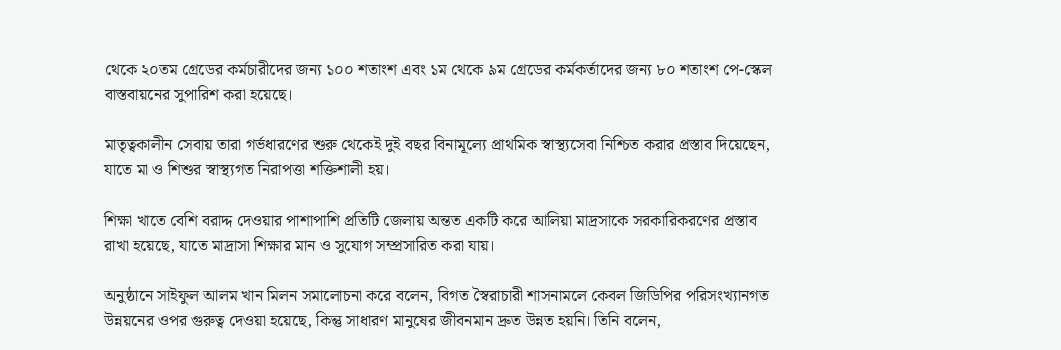থেকে ২০তম গ্রেডের কর্মচারীদের জন্য ১০০ শতাংশ এবং ১ম থেকে ৯ম গ্রেডের কর্মকর্তাদের জন্য ৮০ শতাংশ পে-স্কেল বাস্তবায়নের সুপারিশ করা হয়েছে।

মাতৃত্বকালীন সেবায় তারা গর্ভধারণের শুরু থেকেই দুই বছর বিনামূল্যে প্রাথমিক স্বাস্থ্যসেবা নিশ্চিত করার প্রস্তাব দিয়েছেন, যাতে মা ও শিশুর স্বাস্থ্যগত নিরাপত্তা শক্তিশালী হয়।

শিক্ষা খাতে বেশি বরাদ্দ দেওয়ার পাশাপাশি প্রতিটি জেলায় অন্তত একটি করে আলিয়া মাদ্রসাকে সরকারিকরণের প্রস্তাব রাখা হয়েছে, যাতে মাদ্রাসা শিক্ষার মান ও সুযোগ সম্প্রসারিত করা যায়।

অনুষ্ঠানে সাইফুল আলম খান মিলন সমালোচনা করে বলেন, বিগত স্বৈরাচারী শাসনামলে কেবল জিডিপির পরিসংখ্যানগত উন্নয়নের ওপর গুরুত্ব দেওয়া হয়েছে, কিন্তু সাধারণ মানুষের জীবনমান দ্রুত উন্নত হয়নি। তিনি বলেন,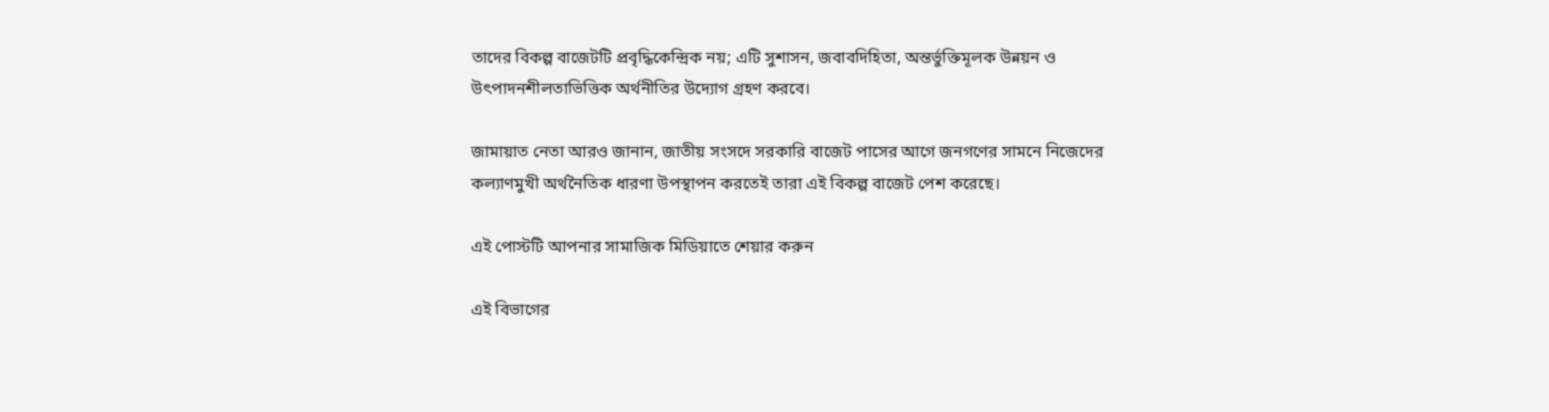তাদের বিকল্প বাজেটটি প্রবৃদ্ধিকেন্দ্রিক নয়; এটি সুশাসন, জবাবদিহিতা, অন্তর্ভুক্তিমূলক উন্নয়ন ও উৎপাদনশীলতাভিত্তিক অর্থনীতির উদ্যোগ গ্রহণ করবে।

জামায়াত নেতা আরও জানান, জাতীয় সংসদে সরকারি বাজেট পাসের আগে জনগণের সামনে নিজেদের কল্যাণমুখী অর্থনৈতিক ধারণা উপস্থাপন করতেই তারা এই বিকল্প বাজেট পেশ করেছে।

এই পোস্টটি আপনার সামাজিক মিডিয়াতে শেয়ার করুন

এই বিভাগের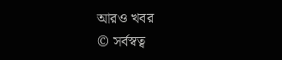আরও খবর
© সর্বস্বত্ব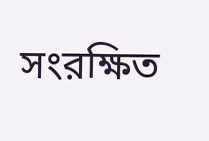সংরক্ষিত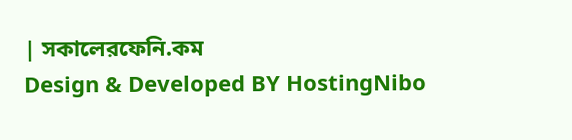| সকালেরফেনি.কম
Design & Developed BY HostingNibo